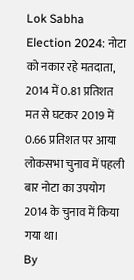Lok Sabha Election 2024: नोटा को नकार रहे मतदाता, 2014 में 0.81 प्रतिशत मत से घटकर 2019 में 0.66 प्रतिशत पर आया
लोकसभा चुनाव में पहली बार नोटा का उपयोग 2014 के चुनाव में किया गया था।
By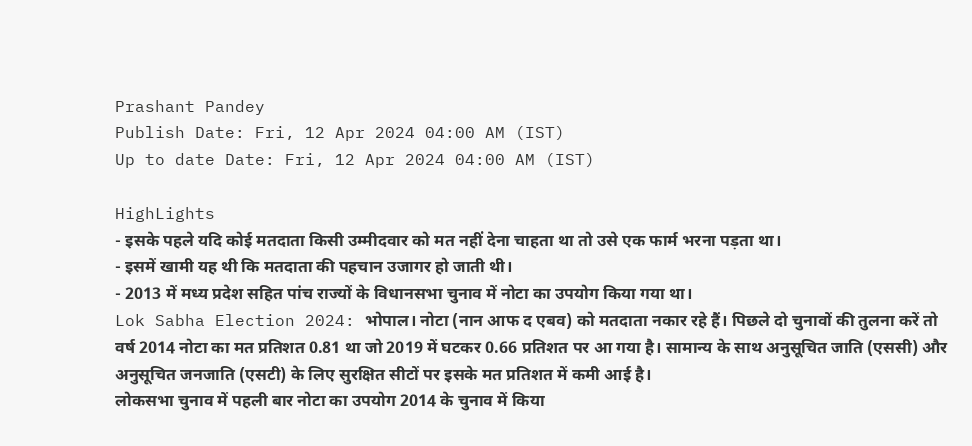Prashant Pandey
Publish Date: Fri, 12 Apr 2024 04:00 AM (IST)
Up to date Date: Fri, 12 Apr 2024 04:00 AM (IST)

HighLights
- इसके पहले यदि कोई मतदाता किसी उम्मीदवार को मत नहीं देना चाहता था तो उसे एक फार्म भरना पड़ता था।
- इसमें खामी यह थी कि मतदाता की पहचान उजागर हो जाती थी।
- 2013 में मध्य प्रदेश सहित पांच राज्यों के विधानसभा चुनाव में नोटा का उपयोग किया गया था।
Lok Sabha Election 2024: भोपाल। नोटा (नान आफ द एबव) को मतदाता नकार रहे हैं। पिछले दो चुनावों की तुलना करें तो वर्ष 2014 नोटा का मत प्रतिशत 0.81 था जो 2019 में घटकर 0.66 प्रतिशत पर आ गया है। सामान्य के साथ अनुसूचित जाति (एससी) और अनुसूचित जनजाति (एसटी) के लिए सुरक्षित सीटों पर इसके मत प्रतिशत में कमी आई है।
लोकसभा चुनाव में पहली बार नोटा का उपयोग 2014 के चुनाव में किया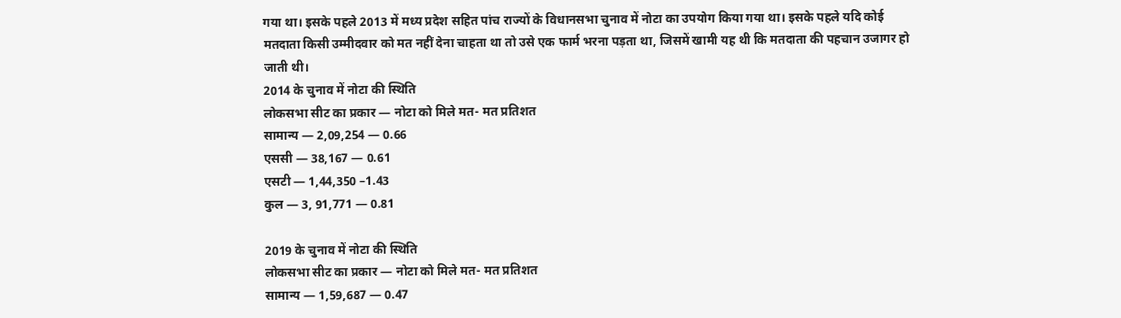गया था। इसके पहले 2013 में मध्य प्रदेश सहित पांच राज्यों के विधानसभा चुनाव में नोटा का उपयोग किया गया था। इसके पहले यदि कोई मतदाता किसी उम्मीदवार को मत नहीं देना चाहता था तो उसे एक फार्म भरना पड़ता था, जिसमें खामी यह थी कि मतदाता की पहचान उजागर हो जाती थी।
2014 के चुनाव में नोटा की स्थिति
लोकसभा सीट का प्रकार — नोटा को मिले मत- मत प्रतिशत
सामान्य — 2,09,254 — 0.66
एससी — 38,167 — 0.61
एसटी — 1,44,350 –1.43
कुल — 3, 91,771 — 0.81

2019 के चुनाव में नोटा की स्थिति
लोकसभा सीट का प्रकार — नोटा को मिले मत- मत प्रतिशत
सामान्य — 1,59,687 — 0.47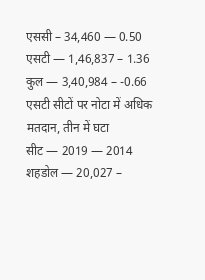एससी – 34,460 — 0.50
एसटी — 1,46,837 – 1.36
कुल — 3,40,984 – -0.66
एसटी सीटों पर नोटा में अधिक मतदान, तीन में घटा
सीट — 2019 — 2014
शहडोल — 20,027 –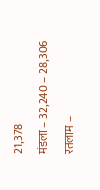21,378
मंडला – 32,240 – 28,306
रतलाम –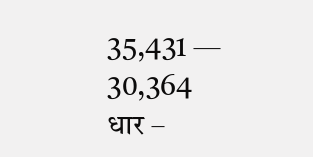35,431 — 30,364
धार –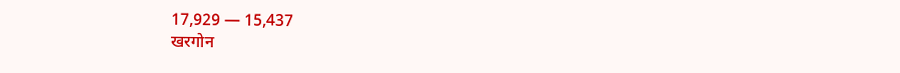17,929 — 15,437
खरगोन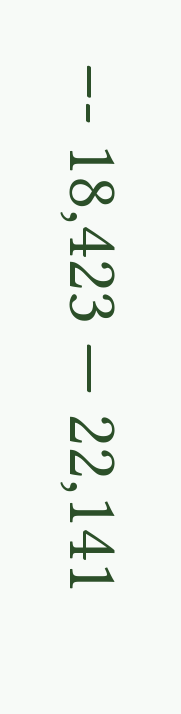–- 18,423 — 22,141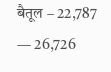बैतूल – 22,787 — 26,726